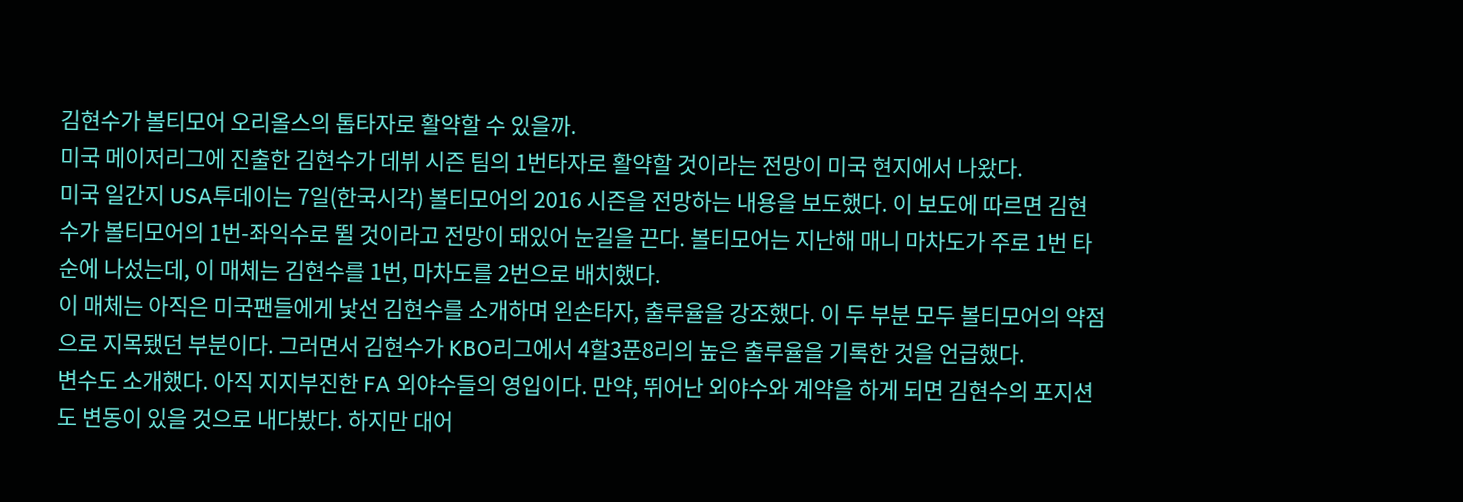김현수가 볼티모어 오리올스의 톱타자로 활약할 수 있을까.
미국 메이저리그에 진출한 김현수가 데뷔 시즌 팀의 1번타자로 활약할 것이라는 전망이 미국 현지에서 나왔다.
미국 일간지 USA투데이는 7일(한국시각) 볼티모어의 2016 시즌을 전망하는 내용을 보도했다. 이 보도에 따르면 김현수가 볼티모어의 1번-좌익수로 뛸 것이라고 전망이 돼있어 눈길을 끈다. 볼티모어는 지난해 매니 마차도가 주로 1번 타순에 나섰는데, 이 매체는 김현수를 1번, 마차도를 2번으로 배치했다.
이 매체는 아직은 미국팬들에게 낯선 김현수를 소개하며 왼손타자, 출루율을 강조했다. 이 두 부분 모두 볼티모어의 약점으로 지목됐던 부분이다. 그러면서 김현수가 KBO리그에서 4할3푼8리의 높은 출루율을 기록한 것을 언급했다.
변수도 소개했다. 아직 지지부진한 FA 외야수들의 영입이다. 만약, 뛰어난 외야수와 계약을 하게 되면 김현수의 포지션도 변동이 있을 것으로 내다봤다. 하지만 대어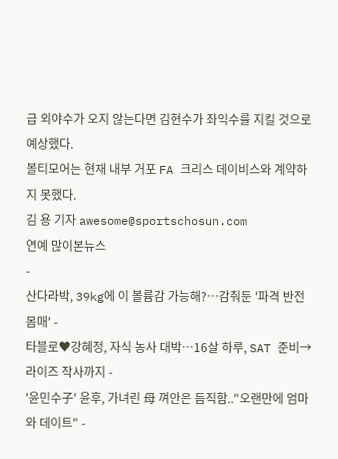급 외야수가 오지 않는다면 김현수가 좌익수를 지킬 것으로 예상했다.
볼티모어는 현재 내부 거포 FA 크리스 데이비스와 계약하지 못했다.
김 용 기자 awesome@sportschosun.com
연예 많이본뉴스
-
산다라박, 39kg에 이 볼륨감 가능해?…감춰둔 '파격 반전 몸매' -
타블로♥강혜정, 자식 농사 대박…16살 하루, SAT 준비→라이즈 작사까지 -
'윤민수子' 윤후, 가녀린 母 껴안은 듬직함.."오랜만에 엄마와 데이트" -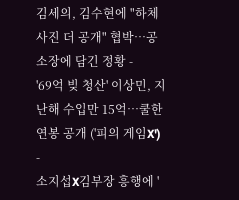김세의, 김수현에 "하체 사진 더 공개" 협박…공소장에 담긴 정황 -
'69억 빚 청산' 이상민, 지난해 수입만 15억…쿨한 연봉 공개 ('피의 게임X') -
소지섭X김부장 흥행에 '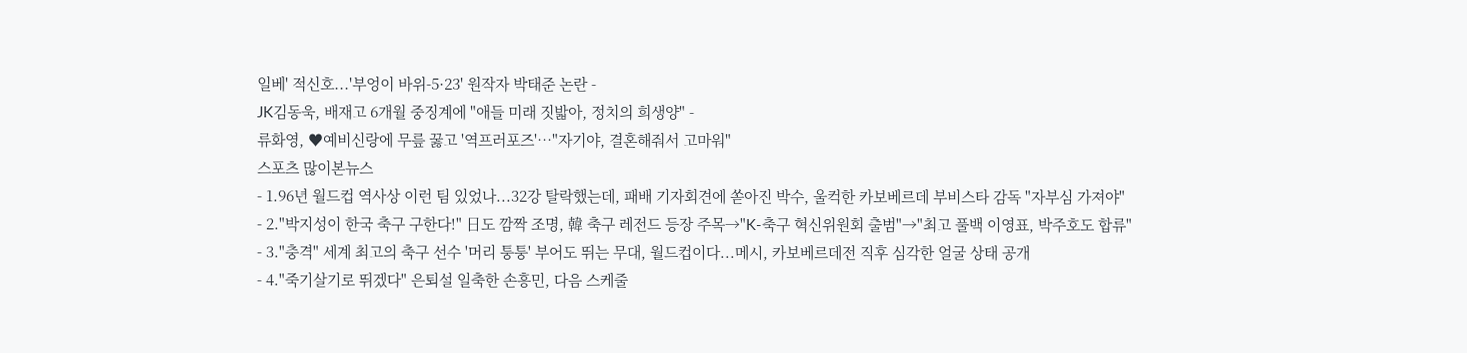일베' 적신호...'부엉이 바위-5·23' 원작자 박태준 논란 -
JK김동욱, 배재고 6개월 중징계에 "애들 미래 짓밟아, 정치의 희생양" -
류화영, ♥예비신랑에 무릎 꿇고 '역프러포즈'…"자기야, 결혼해줘서 고마워"
스포츠 많이본뉴스
- 1.96년 월드컵 역사상 이런 팀 있었나...32강 탈락했는데, 패배 기자회견에 쏟아진 박수, 울컥한 카보베르데 부비스타 감독 "자부심 가져야"
- 2."박지성이 한국 축구 구한다!" 日도 깜짝 조명, 韓 축구 레전드 등장 주목→"K-축구 혁신위원회 출범"→"최고 풀백 이영표, 박주호도 합류"
- 3."충격" 세계 최고의 축구 선수 '머리 퉁퉁' 부어도 뛰는 무대, 월드컵이다...메시, 카보베르데전 직후 심각한 얼굴 상태 공개
- 4."죽기살기로 뛰겠다" 은퇴설 일축한 손흥민, 다음 스케줄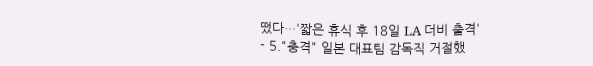떴다…'짧은 휴식 후 18일 LA 더비 출격'
- 5."충격" 일본 대표팀 감독직 거절했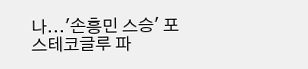나...'손흥민 스승' 포스테코글루 파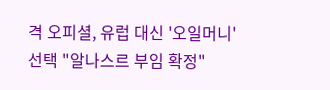격 오피셜, 유럽 대신 '오일머니' 선택 "알나스르 부임 확정"